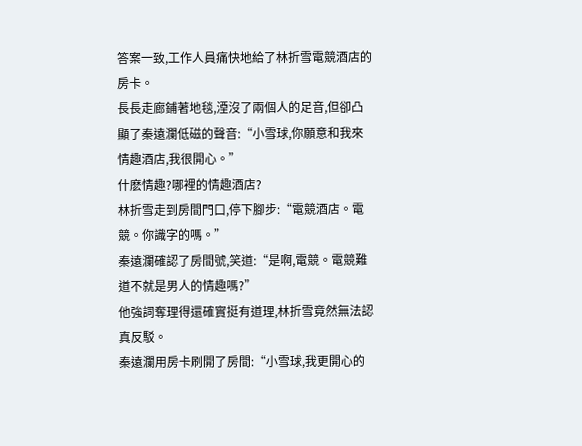答案一致,工作人員痛快地給了林折雪電競酒店的房卡。
長長走廊鋪著地毯,湮沒了兩個人的足音,但卻凸顯了秦遠瀾低磁的聲音:“小雪球,你願意和我來情趣酒店,我很開心。”
什麽情趣?哪裡的情趣酒店?
林折雪走到房間門口,停下腳步:“電競酒店。電競。你識字的嗎。”
秦遠瀾確認了房間號,笑道:“是啊,電競。電競難道不就是男人的情趣嗎?”
他強詞奪理得還確實挺有道理,林折雪竟然無法認真反駁。
秦遠瀾用房卡刷開了房間:“小雪球,我更開心的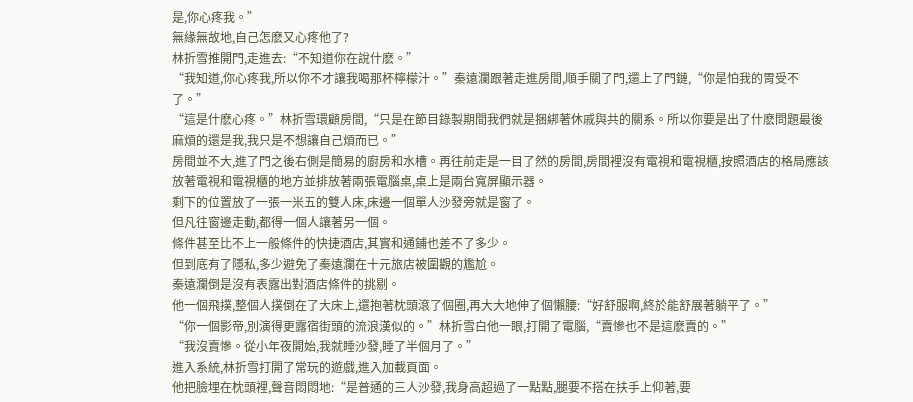是,你心疼我。”
無緣無故地,自己怎麽又心疼他了?
林折雪推開門,走進去:“不知道你在說什麽。”
“我知道,你心疼我,所以你不才讓我喝那杯檸檬汁。”秦遠瀾跟著走進房間,順手關了門,還上了門鏈,“你是怕我的胃受不了。”
“這是什麽心疼。”林折雪環顧房間,“只是在節目錄製期間我們就是捆綁著休戚與共的關系。所以你要是出了什麽問題最後麻煩的還是我,我只是不想讓自己煩而已。”
房間並不大,進了門之後右側是簡易的廚房和水槽。再往前走是一目了然的房間,房間裡沒有電視和電視櫃,按照酒店的格局應該放著電視和電視櫃的地方並排放著兩張電腦桌,桌上是兩台寬屏顯示器。
剩下的位置放了一張一米五的雙人床,床邊一個單人沙發旁就是窗了。
但凡往窗邊走動,都得一個人讓著另一個。
條件甚至比不上一般條件的快捷酒店,其實和通鋪也差不了多少。
但到底有了隱私,多少避免了秦遠瀾在十元旅店被圍觀的尷尬。
秦遠瀾倒是沒有表露出對酒店條件的挑剔。
他一個飛撲,整個人撲倒在了大床上,還抱著枕頭滾了個圈,再大大地伸了個懶腰:“好舒服啊,終於能舒展著躺平了。”
“你一個影帝,別演得更露宿街頭的流浪漢似的。”林折雪白他一眼,打開了電腦,“賣慘也不是這麽賣的。”
“我沒賣慘。從小年夜開始,我就睡沙發,睡了半個月了。”
進入系統,林折雪打開了常玩的遊戲,進入加載頁面。
他把臉埋在枕頭裡,聲音悶悶地:“是普通的三人沙發,我身高超過了一點點,腿要不搭在扶手上仰著,要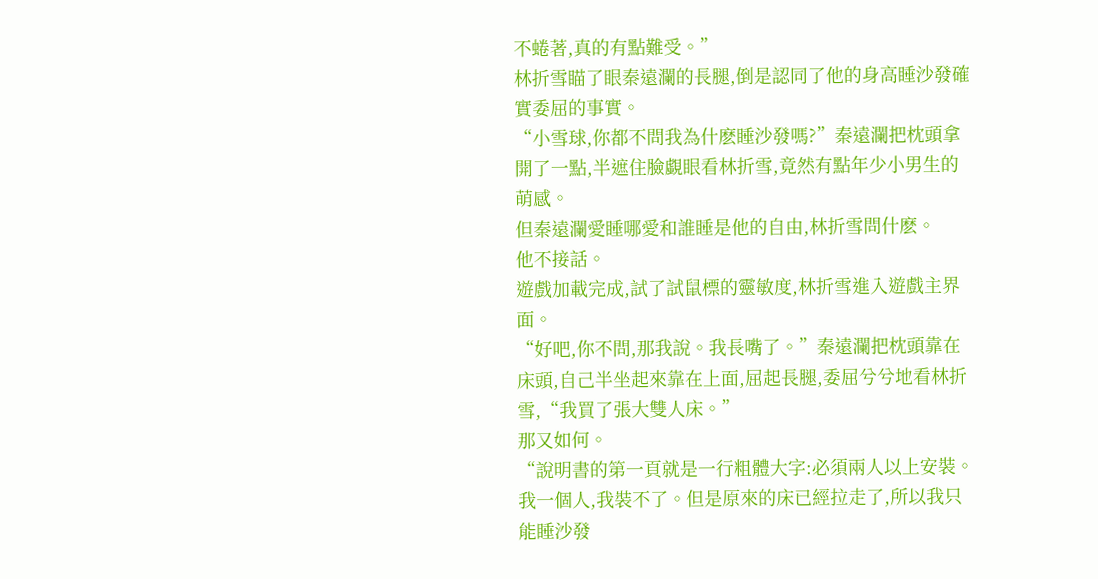不蜷著,真的有點難受。”
林折雪瞄了眼秦遠瀾的長腿,倒是認同了他的身高睡沙發確實委屈的事實。
“小雪球,你都不問我為什麽睡沙發嗎?”秦遠瀾把枕頭拿開了一點,半遮住臉覷眼看林折雪,竟然有點年少小男生的萌感。
但秦遠瀾愛睡哪愛和誰睡是他的自由,林折雪問什麽。
他不接話。
遊戲加載完成,試了試鼠標的靈敏度,林折雪進入遊戲主界面。
“好吧,你不問,那我說。我長嘴了。”秦遠瀾把枕頭靠在床頭,自己半坐起來靠在上面,屈起長腿,委屈兮兮地看林折雪,“我買了張大雙人床。”
那又如何。
“說明書的第一頁就是一行粗體大字:必須兩人以上安裝。我一個人,我裝不了。但是原來的床已經拉走了,所以我只能睡沙發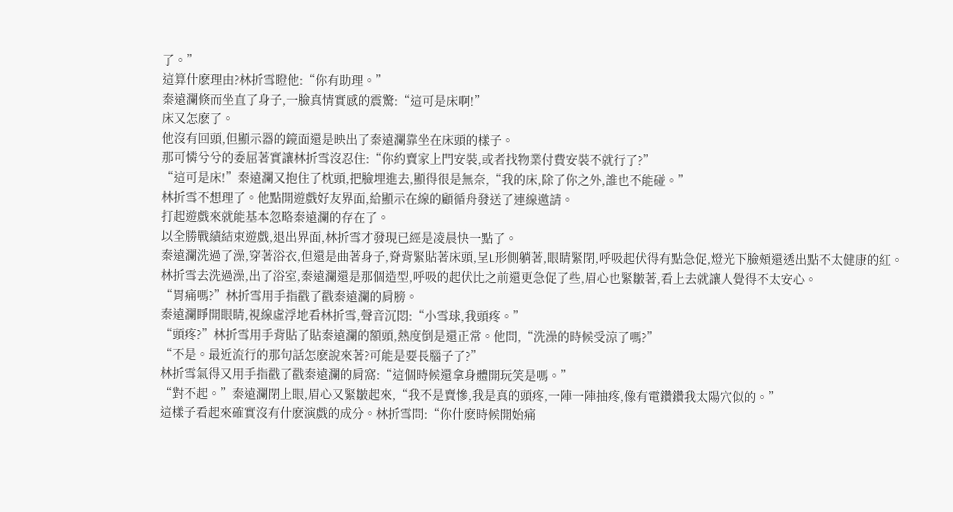了。”
這算什麽理由?林折雪瞪他:“你有助理。”
秦遠瀾倏而坐直了身子,一臉真情實感的震驚:“這可是床啊!”
床又怎麽了。
他沒有回頭,但顯示器的鏡面還是映出了秦遠瀾靠坐在床頭的樣子。
那可憐兮兮的委屈著實讓林折雪沒忍住:“你約賣家上門安裝,或者找物業付費安裝不就行了?”
“這可是床!”秦遠瀾又抱住了枕頭,把臉埋進去,顯得很是無奈,“我的床,除了你之外,誰也不能碰。”
林折雪不想理了。他點開遊戲好友界面,給顯示在線的顧循舟發送了連線邀請。
打起遊戲來就能基本忽略秦遠瀾的存在了。
以全勝戰績結束遊戲,退出界面,林折雪才發現已經是凌晨快一點了。
秦遠瀾洗過了澡,穿著浴衣,但還是曲著身子,脊背緊貼著床頭,呈L形側躺著,眼睛緊閉,呼吸起伏得有點急促,燈光下臉頰還透出點不太健康的紅。
林折雪去洗過澡,出了浴室,秦遠瀾還是那個造型,呼吸的起伏比之前還更急促了些,眉心也緊皺著,看上去就讓人覺得不太安心。
“胃痛嗎?”林折雪用手指戳了戳秦遠瀾的肩膀。
秦遠瀾睜開眼睛,視線虛浮地看林折雪,聲音沉悶:“小雪球,我頭疼。”
“頭疼?”林折雪用手背貼了貼秦遠瀾的額頭,熱度倒是還正常。他問,“洗澡的時候受涼了嗎?”
“不是。最近流行的那句話怎麽說來著?可能是要長腦子了?”
林折雪氣得又用手指戳了戳秦遠瀾的肩窩:“這個時候還拿身體開玩笑是嗎。”
“對不起。”秦遠瀾閉上眼,眉心又緊皺起來,“我不是賣慘,我是真的頭疼,一陣一陣抽疼,像有電鑽鑽我太陽穴似的。”
這樣子看起來確實沒有什麽演戲的成分。林折雪問:“你什麽時候開始痛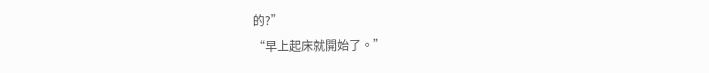的?”
“早上起床就開始了。”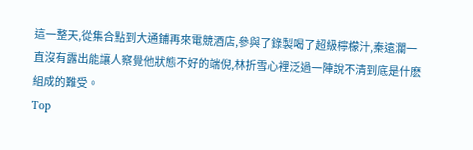這一整天,從集合點到大通鋪再來電競酒店,參與了錄製喝了超級檸檬汁,秦遠瀾一直沒有露出能讓人察覺他狀態不好的端倪,林折雪心裡泛過一陣說不清到底是什麽組成的難受。
Top